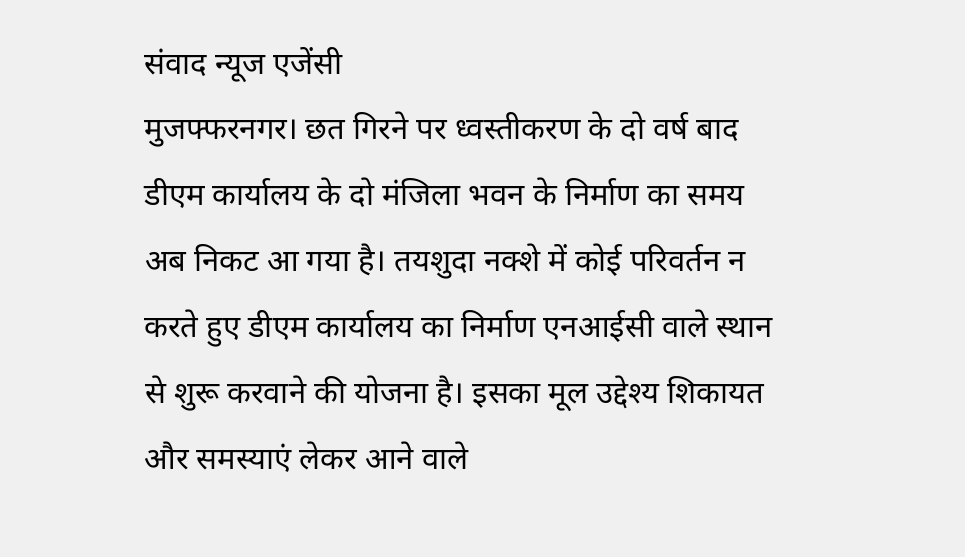संवाद न्यूज एजेंसी
मुजफ्फरनगर। छत गिरने पर ध्वस्तीकरण के दो वर्ष बाद डीएम कार्यालय के दो मंजिला भवन के निर्माण का समय अब निकट आ गया है। तयशुदा नक्शे में कोई परिवर्तन न करते हुए डीएम कार्यालय का निर्माण एनआईसी वाले स्थान से शुरू करवाने की योजना है। इसका मूल उद्देश्य शिकायत और समस्याएं लेकर आने वाले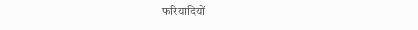फरियादियों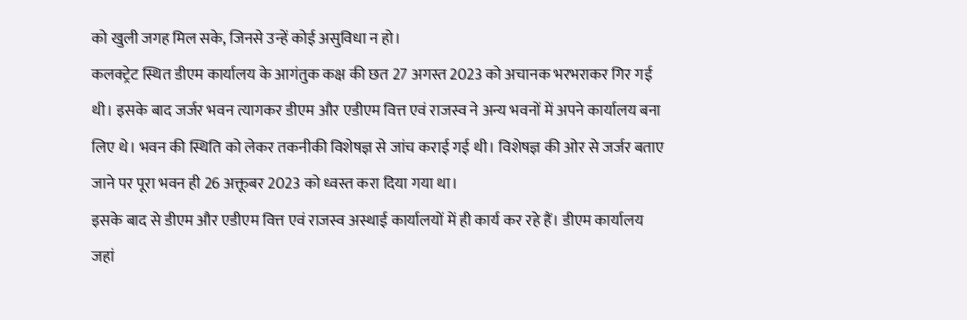को खुली जगह मिल सके, जिनसे उन्हें कोई असुविधा न हो।
कलक्ट्रेट स्थित डीएम कार्यालय के आगंतुक कक्ष की छत 27 अगस्त 2023 को अचानक भरभराकर गिर गई थी। इसके बाद जर्जर भवन त्यागकर डीएम और एडीएम वित्त एवं राजस्व ने अन्य भवनों में अपने कार्यालय बना लिए थे। भवन की स्थिति को लेकर तकनीकी विशेषज्ञ से जांच कराई गई थी। विशेषज्ञ की ओर से जर्जर बताए जाने पर पूरा भवन ही 26 अक्तूबर 2023 को ध्वस्त करा दिया गया था।
इसके बाद से डीएम और एडीएम वित्त एवं राजस्व अस्थाई कार्यालयों में ही कार्य कर रहे हैं। डीएम कार्यालय जहां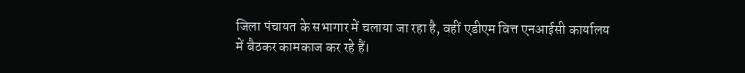जिला पंचायत के सभागार में चलाया जा रहा है, वहीं एडीएम वित्त एनआईसी कार्यालय में बैठकर कामकाज कर रहे हैं।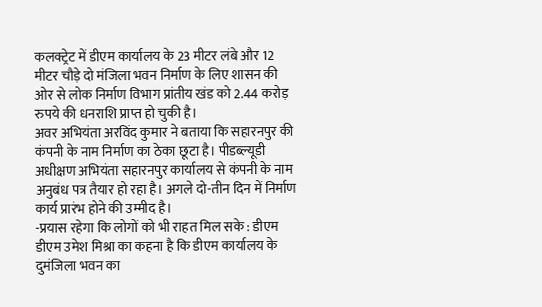कलक्ट्रेट में डीएम कार्यालय के 23 मीटर लंबे और 12 मीटर चौड़े दो मंजिला भवन निर्माण के लिए शासन की ओर से लोक निर्माण विभाग प्रांतीय खंड को 2.44 करोड़ रुपये की धनराशि प्राप्त हो चुकी है।
अवर अभियंता अरविंद कुमार ने बताया कि सहारनपुर की कंपनी के नाम निर्माण का ठेका छूटा है। पीडब्ल्यूडी अधीक्षण अभियंता सहारनपुर कार्यालय से कंपनी के नाम अनुबंध पत्र तैयार हो रहा है। अगले दो-तीन दिन में निर्माण कार्य प्रारंभ होने की उम्मीद है।
-प्रयास रहेगा कि लोगों को भी राहत मिल सके : डीएम
डीएम उमेश मिश्रा का कहना है कि डीएम कार्यालय के दुमंजिला भवन का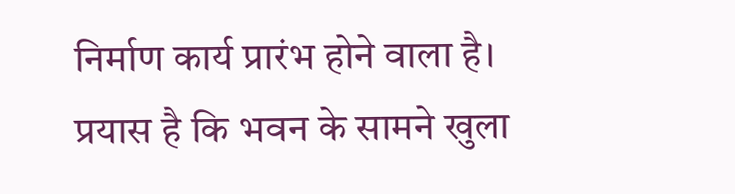निर्माण कार्य प्रारंभ होने वाला है। प्रयास है कि भवन के सामने खुला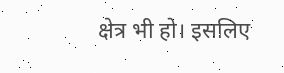क्षेत्र भी हो। इसलिए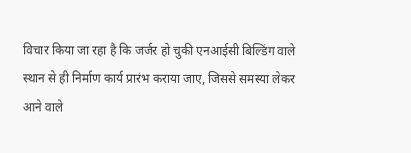विचार किया जा रहा है कि जर्जर हो चुकी एनआईसी बिल्डिंग वाले स्थान से ही निर्माण कार्य प्रारंभ कराया जाए, जिससे समस्या लेकर आने वाले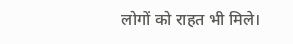लोगों को राहत भी मिले।